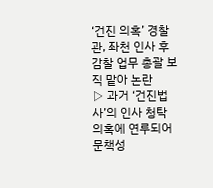‘건진 의혹’ 경찰관, 좌천 인사 후 감찰 업무 총괄 보직 맡아 논란
▷ 과거 ‘건진법사’의 인사 청탁 의혹에 연루되어 문책성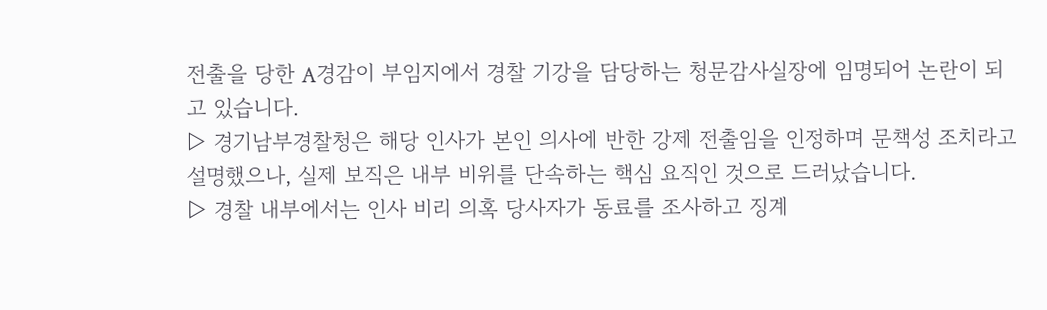전출을 당한 A경감이 부임지에서 경찰 기강을 담당하는 청문감사실장에 임명되어 논란이 되고 있습니다.
▷ 경기남부경찰청은 해당 인사가 본인 의사에 반한 강제 전출임을 인정하며 문책성 조치라고 설명했으나, 실제 보직은 내부 비위를 단속하는 핵심 요직인 것으로 드러났습니다.
▷ 경찰 내부에서는 인사 비리 의혹 당사자가 동료를 조사하고 징계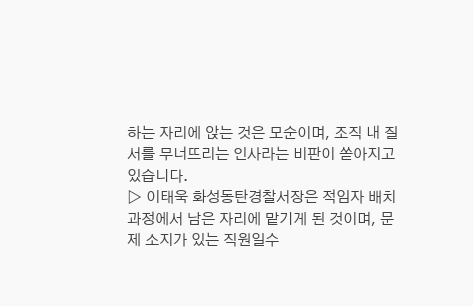하는 자리에 앉는 것은 모순이며, 조직 내 질서를 무너뜨리는 인사라는 비판이 쏟아지고 있습니다.
▷ 이태욱 화성동탄경찰서장은 적임자 배치 과정에서 남은 자리에 맡기게 된 것이며, 문제 소지가 있는 직원일수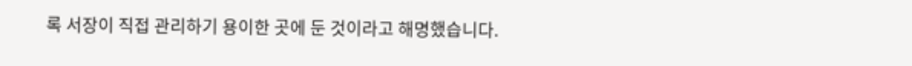록 서장이 직접 관리하기 용이한 곳에 둔 것이라고 해명했습니다.